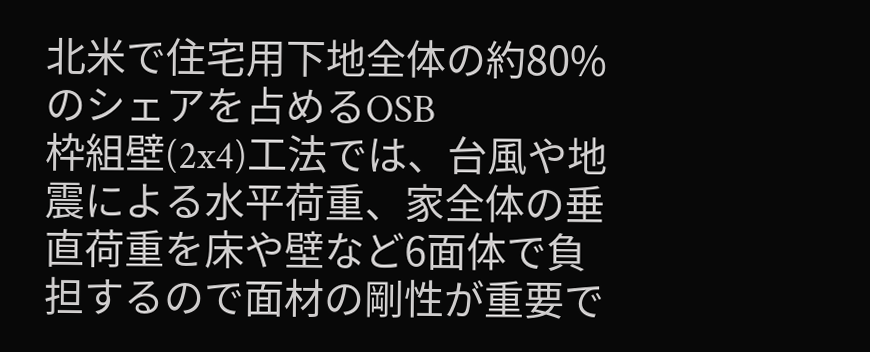北米で住宅用下地全体の約80%のシェアを占めるOSB
枠組壁(2x4)工法では、台風や地震による水平荷重、家全体の垂直荷重を床や壁など6面体で負担するので面材の剛性が重要で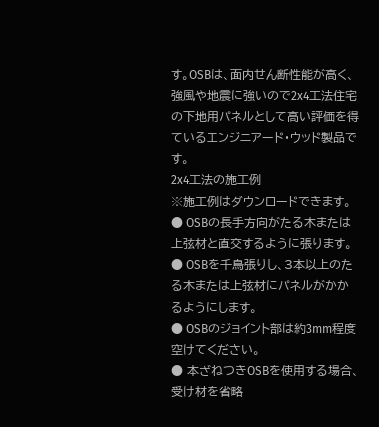す。OSBは、面内せん断性能が高く、強風や地震に強いので2x4工法住宅の下地用パネルとして高い評価を得ているエンジニアード・ウッド製品です。
2x4工法の施工例
※施工例はダウンロードできます。
● OSBの長手方向がたる木または上弦材と直交するように張ります。
● OSBを千鳥張りし、3本以上のたる木または上弦材にパネルがかかるようにします。
● OSBのジョイント部は約3mm程度空けてください。
● 本ざねつきOSBを使用する場合、受け材を省略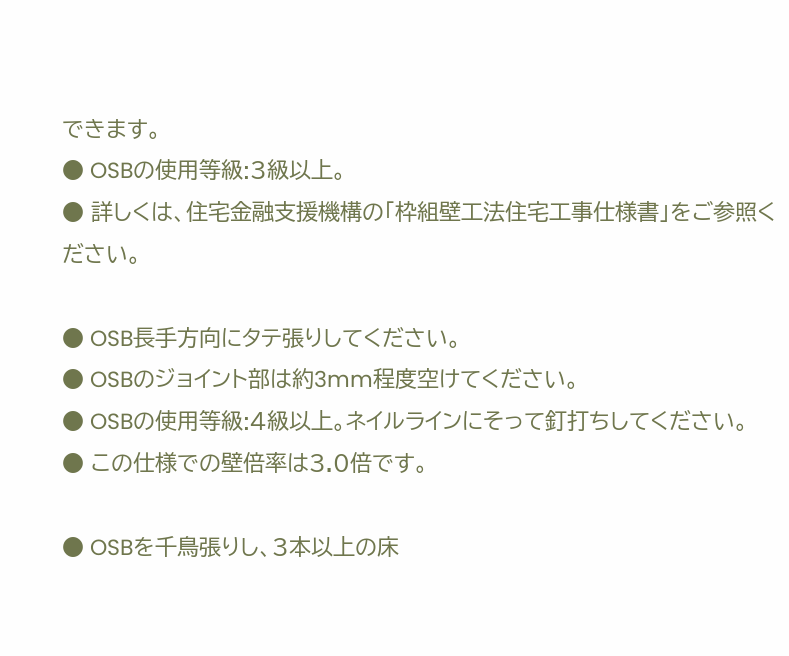できます。
● OSBの使用等級:3級以上。
● 詳しくは、住宅金融支援機構の「枠組壁工法住宅工事仕様書」をご参照ください。

● OSB長手方向にタテ張りしてください。
● OSBのジョイント部は約3mm程度空けてください。
● OSBの使用等級:4級以上。ネイルラインにそって釘打ちしてください。
● この仕様での壁倍率は3.0倍です。

● OSBを千鳥張りし、3本以上の床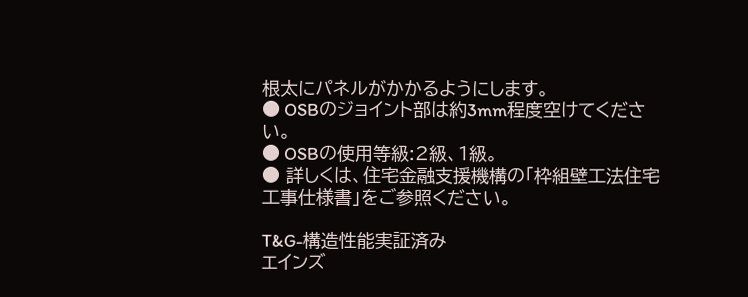根太にパネルがかかるようにします。
● OSBのジョイント部は約3mm程度空けてください。
● OSBの使用等級:2級、1級。
● 詳しくは、住宅金融支援機構の「枠組壁工法住宅工事仕様書」をご参照ください。

T&G-構造性能実証済み
エインズ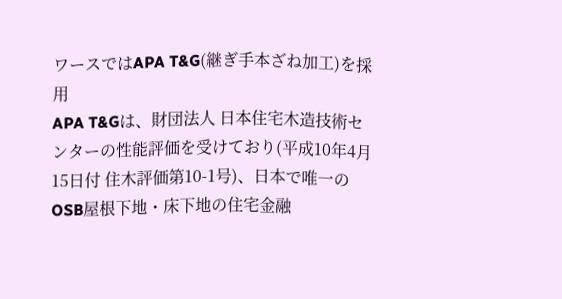ワースではAPA T&G(継ぎ手本ざね加工)を採用
APA T&Gは、財団法人 日本住宅木造技術センターの性能評価を受けており(平成10年4月15日付 住木評価第10-1号)、日本で唯一のOSB屋根下地・床下地の住宅金融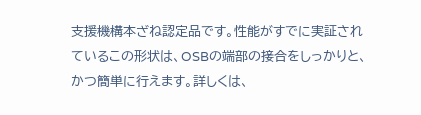支援機構本ざね認定品です。性能がすでに実証されているこの形状は、OSBの端部の接合をしっかりと、かつ簡単に行えます。詳しくは、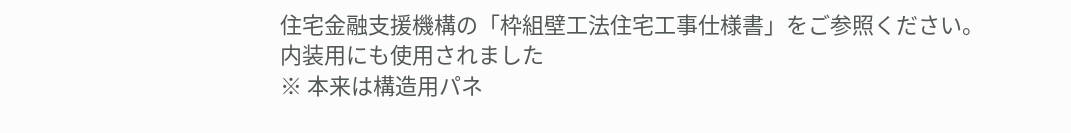住宅金融支援機構の「枠組壁工法住宅工事仕様書」をご参照ください。
内装用にも使用されました
※ 本来は構造用パネ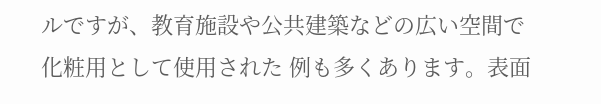ルですが、教育施設や公共建築などの広い空間で化粧用として使用された 例も多くあります。表面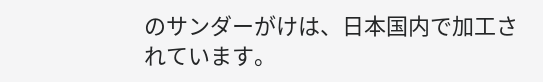のサンダーがけは、日本国内で加工されています。